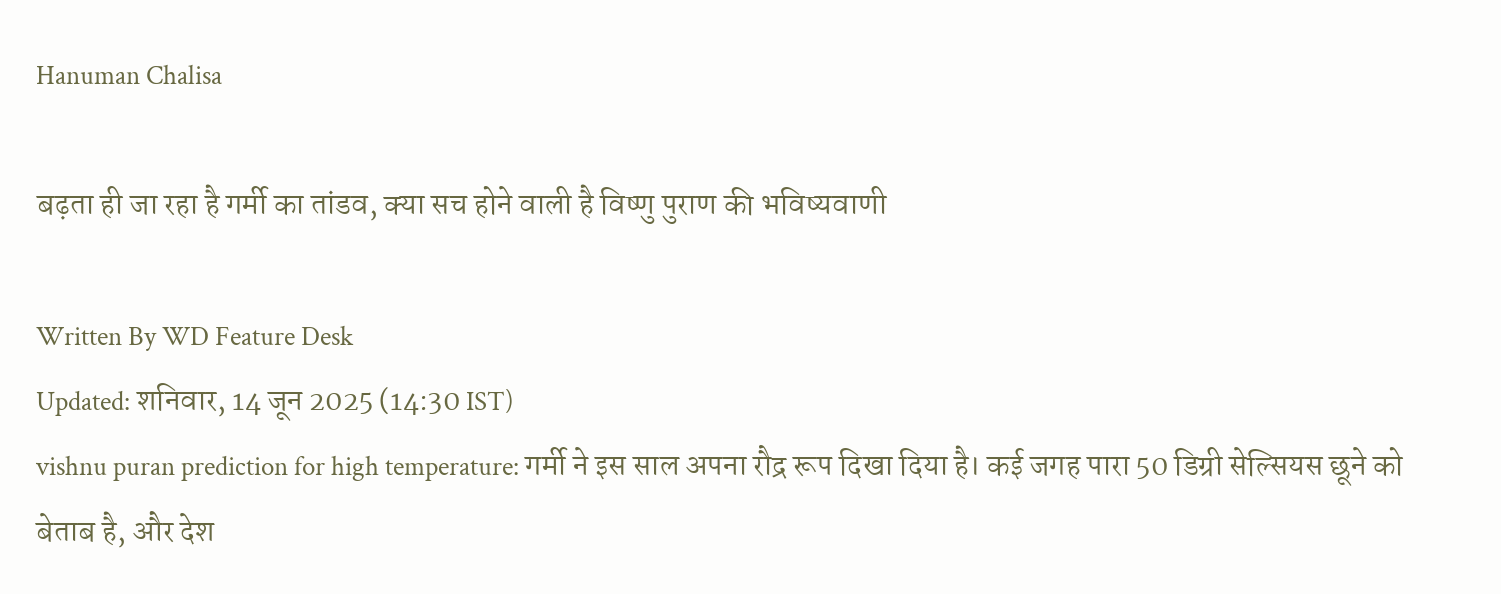Hanuman Chalisa

बढ़ता ही जा रहा है गर्मी का तांडव, क्या सच होने वाली है विष्णु पुराण की भविष्यवाणी

Written By WD Feature Desk
Updated: शनिवार, 14 जून 2025 (14:30 IST)
vishnu puran prediction for high temperature: गर्मी ने इस साल अपना रौद्र रूप दिखा दिया है। कई जगह पारा 50 डिग्री सेल्सियस छूने को बेताब है, और देश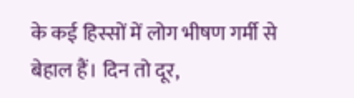के कई हिस्सों में लोग भीषण गर्मी से बेहाल हैं। दिन तो दूर,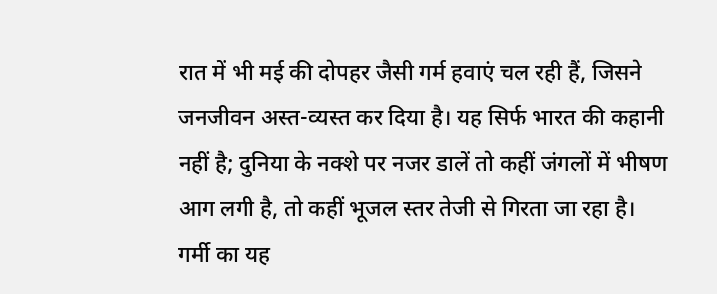रात में भी मई की दोपहर जैसी गर्म हवाएं चल रही हैं, जिसने जनजीवन अस्त-व्यस्त कर दिया है। यह सिर्फ भारत की कहानी नहीं है; दुनिया के नक्शे पर नजर डालें तो कहीं जंगलों में भीषण आग लगी है, तो कहीं भूजल स्तर तेजी से गिरता जा रहा है। गर्मी का यह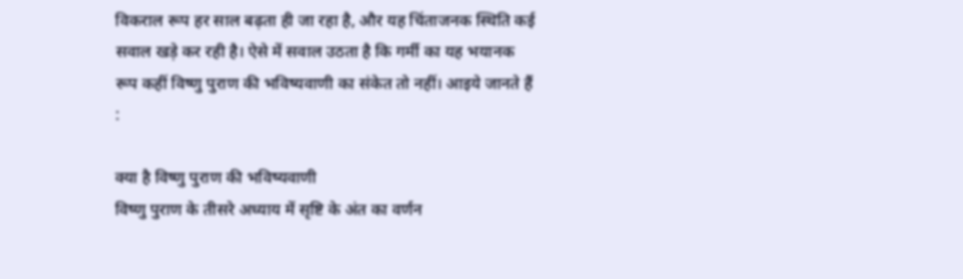विकराल रूप हर साल बढ़ता ही जा रहा है, और यह चिंताजनक स्थिति कई सवाल खड़े कर रही है। ऐसे में सवाल उठता है कि गर्मी का यह भयानक रूप कहीं विष्णु पुराण की भविष्यवाणी का संकेत तो नहीं। आइये जानते हैं :

क्या है विष्णु पुराण की भविष्यवाणी
विष्णु पुराण के तीसरे अध्याय में सृष्टि के अंत का वर्णन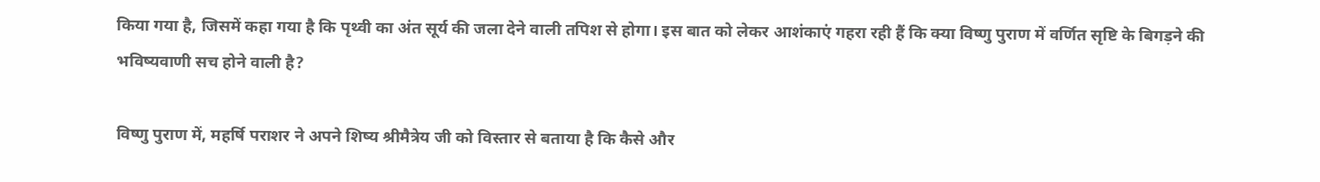किया गया है, जिसमें कहा गया है कि पृथ्वी का अंत सूर्य की जला देने वाली तपिश से होगा। इस बात को लेकर आशंकाएं गहरा रही हैं कि क्या विष्णु पुराण में वर्णित सृष्टि के बिगड़ने की भविष्यवाणी सच होने वाली है?

विष्णु पुराण में, महर्षि पराशर ने अपने शिष्य श्रीमैत्रेय जी को विस्तार से बताया है कि कैसे और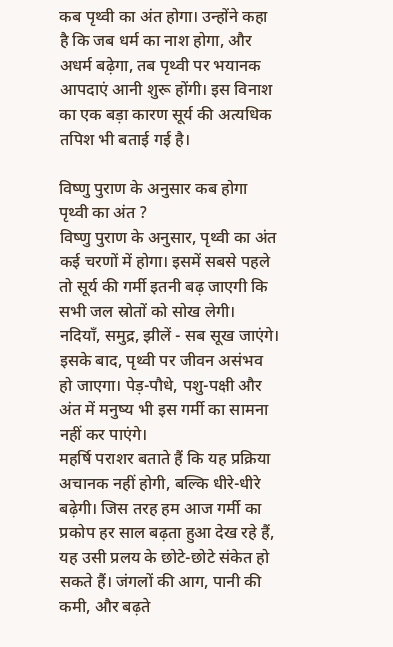कब पृथ्वी का अंत होगा। उन्होंने कहा है कि जब धर्म का नाश होगा, और अधर्म बढ़ेगा, तब पृथ्वी पर भयानक आपदाएं आनी शुरू होंगी। इस विनाश का एक बड़ा कारण सूर्य की अत्यधिक तपिश भी बताई गई है।

विष्णु पुराण के अनुसार कब होगा पृथ्वी का अंत ?
विष्णु पुराण के अनुसार, पृथ्वी का अंत कई चरणों में होगा। इसमें सबसे पहले तो सूर्य की गर्मी इतनी बढ़ जाएगी कि सभी जल स्रोतों को सोख लेगी। नदियाँ, समुद्र, झीलें - सब सूख जाएंगे। इसके बाद, पृथ्वी पर जीवन असंभव हो जाएगा। पेड़-पौधे, पशु-पक्षी और अंत में मनुष्य भी इस गर्मी का सामना नहीं कर पाएंगे।
महर्षि पराशर बताते हैं कि यह प्रक्रिया अचानक नहीं होगी, बल्कि धीरे-धीरे बढ़ेगी। जिस तरह हम आज गर्मी का प्रकोप हर साल बढ़ता हुआ देख रहे हैं, यह उसी प्रलय के छोटे-छोटे संकेत हो सकते हैं। जंगलों की आग, पानी की कमी, और बढ़ते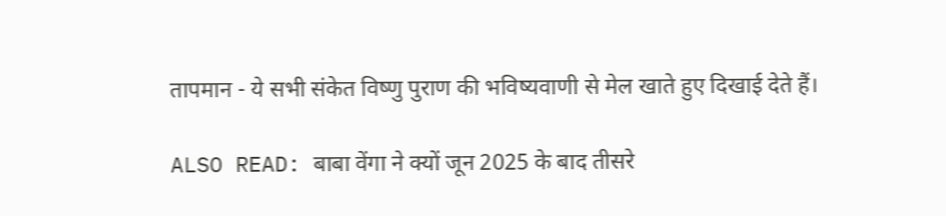तापमान - ये सभी संकेत विष्णु पुराण की भविष्यवाणी से मेल खाते हुए दिखाई देते हैं।

ALSO READ: बाबा वेंगा ने क्यों जून 2025 के बाद तीसरे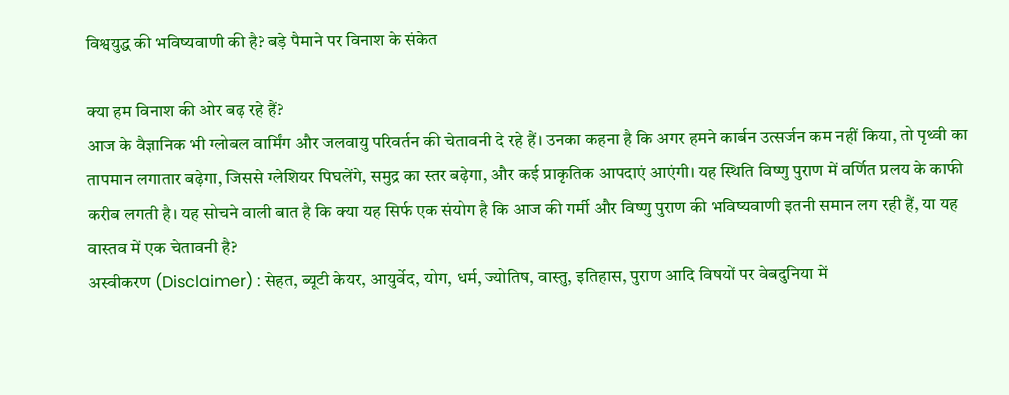विश्वयुद्ध की भविष्यवाणी की है? बड़े पैमाने पर विनाश के संकेत

क्या हम विनाश की ओर बढ़ रहे हैं?
आज के वैज्ञानिक भी ग्लोबल वार्मिंग और जलवायु परिवर्तन की चेतावनी दे रहे हैं। उनका कहना है कि अगर हमने कार्बन उत्सर्जन कम नहीं किया, तो पृथ्वी का तापमान लगातार बढ़ेगा, जिससे ग्लेशियर पिघलेंगे, समुद्र का स्तर बढ़ेगा, और कई प्राकृतिक आपदाएं आएंगी। यह स्थिति विष्णु पुराण में वर्णित प्रलय के काफी करीब लगती है। यह सोचने वाली बात है कि क्या यह सिर्फ एक संयोग है कि आज की गर्मी और विष्णु पुराण की भविष्यवाणी इतनी समान लग रही हैं, या यह वास्तव में एक चेतावनी है?
अस्वीकरण (Disclaimer) : सेहत, ब्यूटी केयर, आयुर्वेद, योग, धर्म, ज्योतिष, वास्तु, इतिहास, पुराण आदि विषयों पर वेबदुनिया में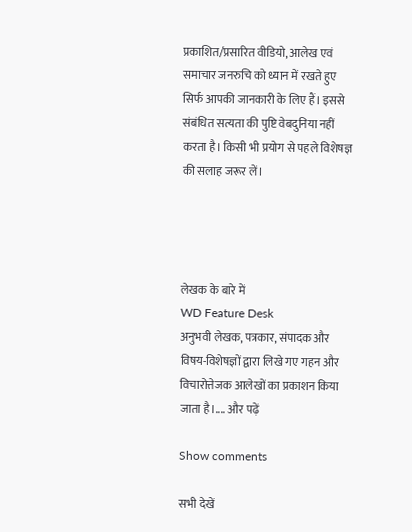प्रकाशित/प्रसारित वीडियो, आलेख एवं समाचार जनरुचि को ध्यान में रखते हुए सिर्फ आपकी जानकारी के लिए हैं। इससे संबंधित सत्यता की पुष्टि वेबदुनिया नहीं करता है। किसी भी प्रयोग से पहले विशेषज्ञ की सलाह जरूर लें।




लेखक के बारे में
WD Feature Desk
अनुभवी लेखक, पत्रकार, संपादक और विषय-विशेषज्ञों द्वारा लिखे गए गहन और विचारोत्तेजक आलेखों का प्रकाशन किया जाता है।.... और पढ़ें

Show comments

सभी देखें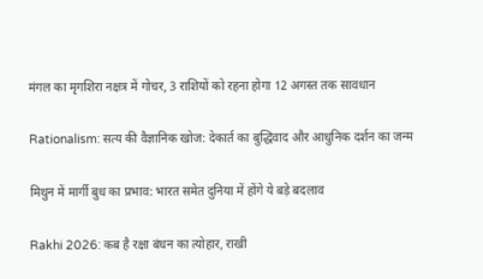मंगल का मृगशिरा नक्षत्र में गोचर, 3 राशियों को रहना होगा 12 अगस्त तक सावधान

Rationalism: सत्य की वैज्ञानिक खोज: देकार्त का बुद्धिवाद और आधुनिक दर्शन का जन्म

मिथुन में मार्गी बुध का प्रभाव: भारत समेत दुनिया में होंगे ये बड़े बदलाव

Rakhi 2026: कब है रक्षा बंधन का त्योहार, राखी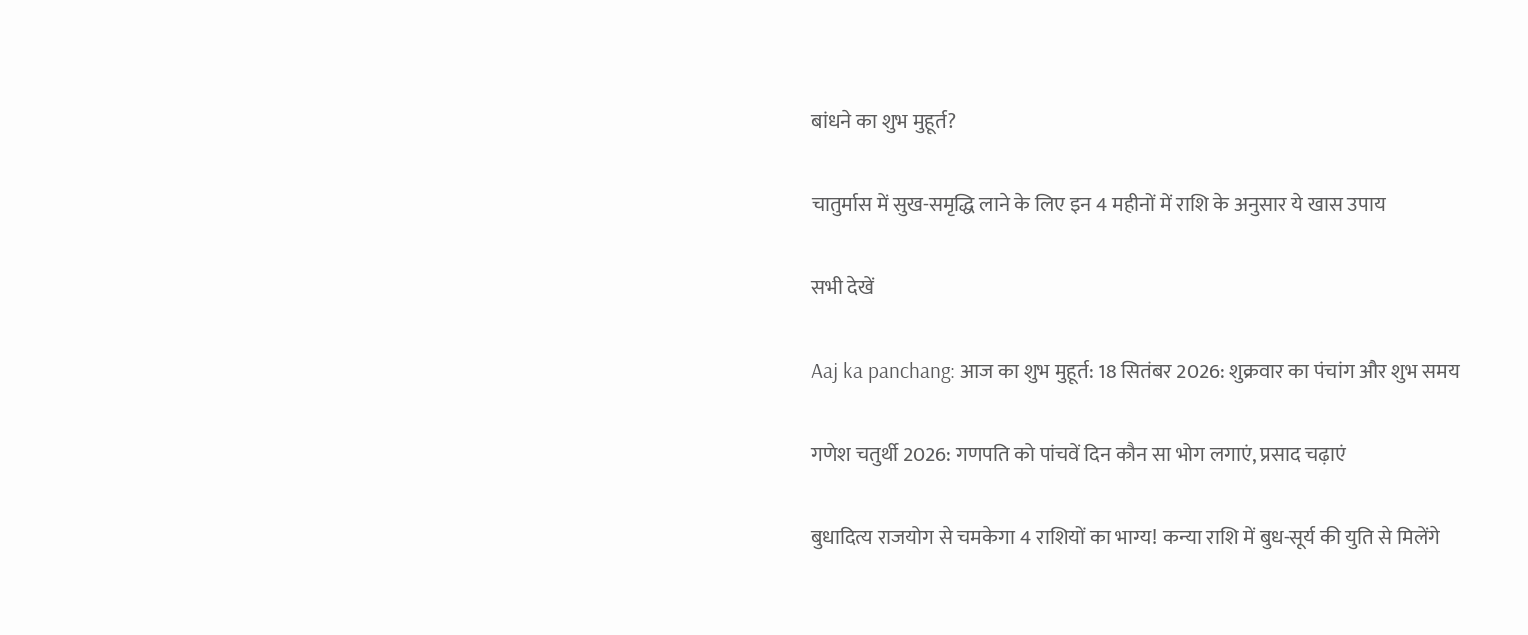बांधने का शुभ मुहूर्त?

चातुर्मास में सुख-समृद्धि लाने के लिए इन 4 महीनों में राशि के अनुसार ये खास उपाय

सभी देखें

Aaj ka panchang: आज का शुभ मुहूर्त: 18 सितंबर 2026: शुक्रवार का पंचांग और शुभ समय

गणेश चतुर्थी 2026: गणपति को पांचवें दिन कौन सा भोग लगाएं, प्रसाद चढ़ाएं

बुधादित्य राजयोग से चमकेगा 4 राशियों का भाग्य! कन्या राशि में बुध-सूर्य की युति से मिलेंगे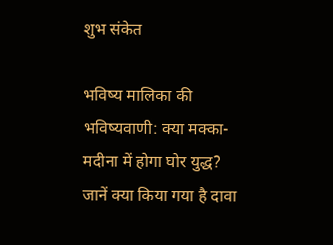शुभ संकेत

भविष्य मालिका की भविष्यवाणी: क्या मक्का-मदीना में होगा घोर युद्ध? जानें क्या किया गया है दावा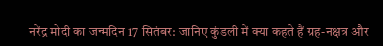नरेंद्र मोदी का जन्मदिन 17 सितंबर: जानिए कुंडली में क्या कहते हैं ग्रह-नक्षत्र और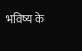भविष्य के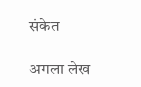संकेत

अगला लेख